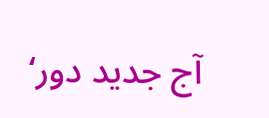آج جدید دور‘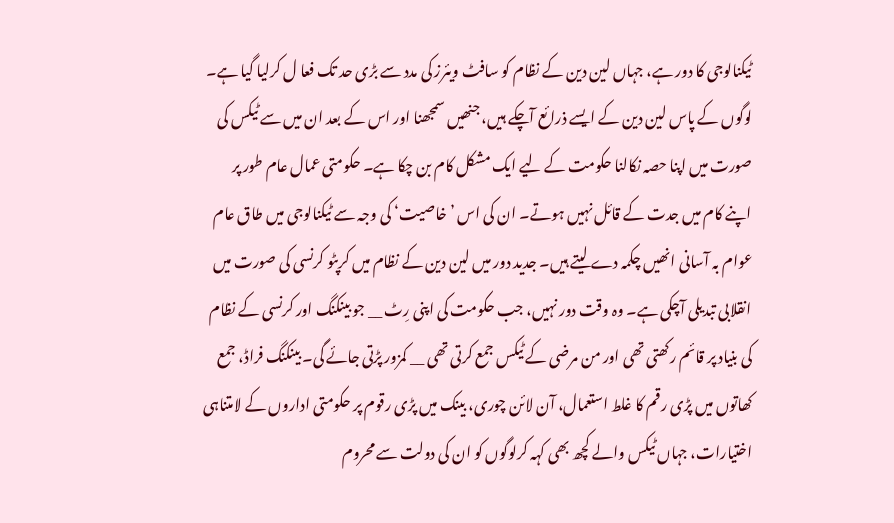ٹیکنالوجی کا دور ہے، جہاں لین دین کے نظام کو سافٹ ویئرز کی مدد سے بڑی حد تک فعا ل کرلیا گیا ہے۔ لوگوں کے پاس لین دین کے ایسے ذرائع آچکے ہیں، جنھیں سمجھنا اور اس کے بعد ان میں سے ٹیکس کی صورت میں اپنا حصہ نکالنا حکومت کے لیے ایک مشکل کام بن چکا ہے۔ حکومتی عمال عام طور پر اپنے کام میں جدت کے قائل نہیں ہوتے۔ ان کی اس ’خاصیت‘ کی وجہ سے ٹیکنالوجی میں طاق عام عوام بہ آسانی انھیں چکمہ دے لیتے ہیں۔ جدید دور میں لین دین کے نظام میں کرپٹو کرنسی کی صورت میں انقلابی تبدیلی آچکی ہے۔ وہ وقت دور نہیں، جب حکومت کی اپنی رِٹ __ جو بینکنگ اور کرنسی کے نظام کی بنیاد پر قائم رکھتی تھی اور من مرضی کے ٹیکس جمع کرتی تھی __ کمزور پڑتی جائے گی۔ بینکنگ فراڈ، جمع کھاتوں میں پڑی رقم کا غلط استعمال، آن لائن چوری، بینک میں پڑی رقوم پر حکومتی اداروں کے لامتناہی اختیارات، جہاں ٹیکس والے کچھ بھی کہہ کرلوگوں کو ان کی دولت سے محروم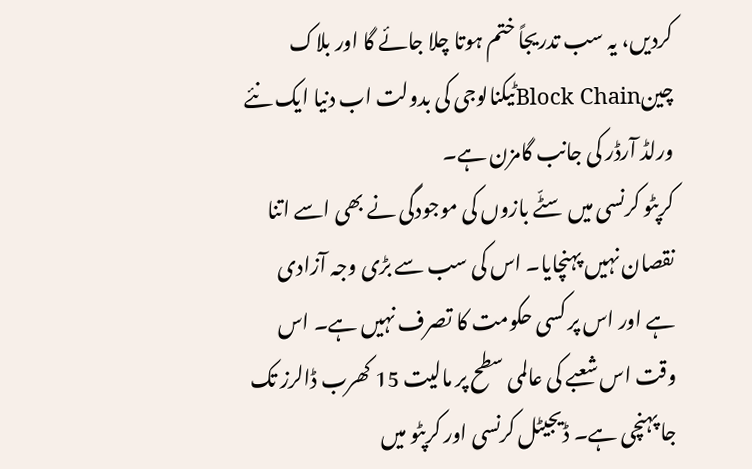کردیں، یہ سب تدریجاً ختم ہوتا چلا جائے گا اور بلاک چینBlock Chainٹیکنالوجی کی بدولت اب دنیا ایک نئے ورلڈ آرڈر کی جانب گامزن ہے۔
کرپٹو کرنسی میں سٹّے بازوں کی موجودگی نے بھی اسے اتنا نقصان نہیں پہنچایا۔ اس کی سب سے بڑی وجہ آزادی ہے اور اس پر کسی حکومت کا تصرف نہیں ہے۔ اس وقت اس شعبے کی عالمی سطح پر مالیت 15 کھرب ڈالرز تک جا پہنچی ہے۔ ڈیجیٹل کرنسی اور کرپٹو میں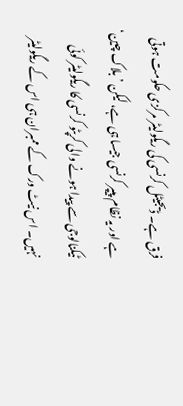فرق ہے۔ ڈیجیٹل کرنسی کی ریگولیٹر مرکزی حکومت ہوتی ہے اور یہ نظام پیپر کرنسی جیسا ہی ہے، لیکن ’بلاک چین‘ ٹیکنالوجی سے پیدا ہونے والی کرپٹو کرنسی کا ریگولیٹر کوئی نہیں۔ اس نیٹ ورک کے ممبران ہی اس کے ریگولیٹر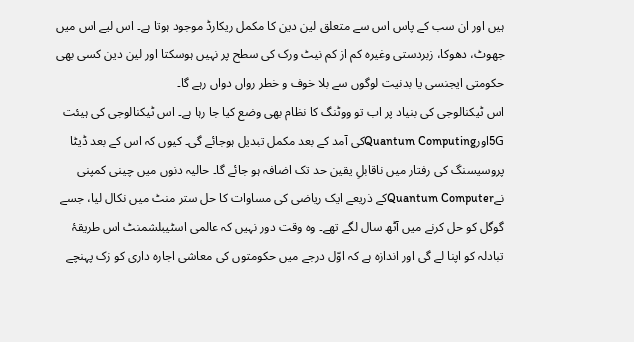ہیں اور ان سب کے پاس اس سے متعلق لین دین کا مکمل ریکارڈ موجود ہوتا ہے۔ اس لیے اس میں جھوٹ، دھوکا، زبردستی وغیرہ کم از کم نیٹ ورک کی سطح پر نہیں ہوسکتا اور لین دین کسی بھی حکومتی ایجنسی یا بدنیت لوگوں سے بلا خوف و خطر رواں دواں رہے گا۔
اس ٹیکنالوجی کی بنیاد پر اب تو ووٹنگ کا نظام بھی وضع کیا جا رہا ہے۔ اس ٹیکنالوجی کی ہیئت 5GاورQuantum Computingکی آمد کے بعد مکمل تبدیل ہوجائے گی۔ کیوں کہ اس کے بعد ڈیٹا پروسیسنگ کی رفتار میں ناقابلِ یقین حد تک اضافہ ہو جائے گا۔ حالیہ دنوں میں چینی کمپنی نےQuantum Computerکے ذریعے ایک ریاضی کی مساوات کا حل ستر منٹ میں نکال لیا، جسے گوگل کو حل کرنے میں آٹھ سال لگے تھے۔ وہ وقت دور نہیں کہ عالمی اسٹیبلشمنٹ اس طریقۂ تبادلہ کو اپنا لے گی اور اندازہ ہے کہ اوّل درجے میں حکومتوں کی معاشی اجارہ داری کو زک پہنچے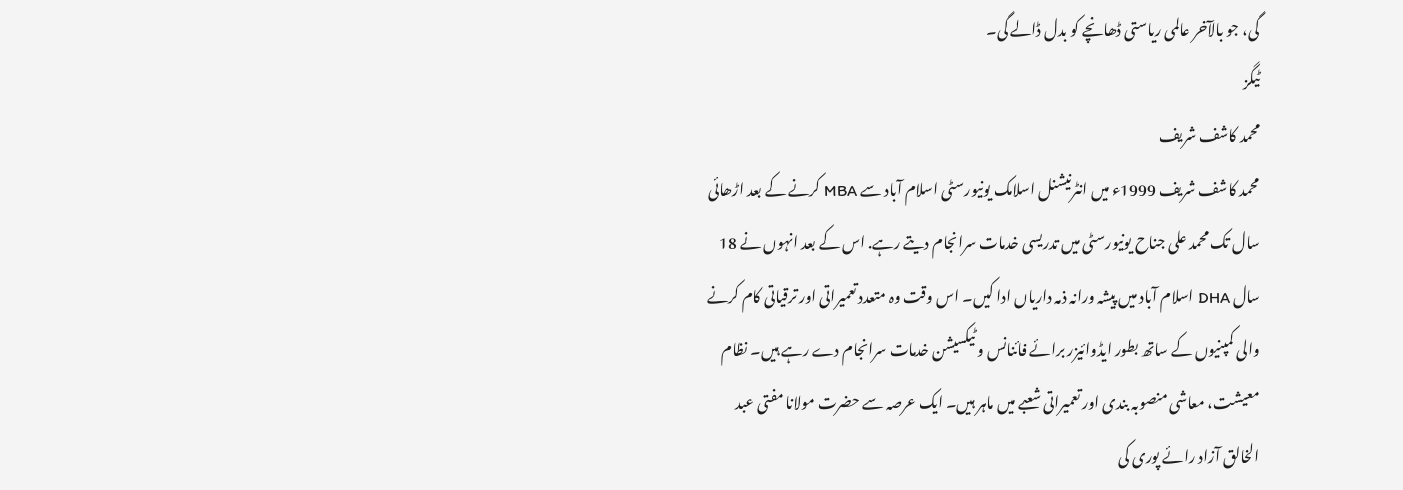گی، جو بالآخر عالمی ریاستی ڈھانچے کو بدل ڈالے گی۔
ٹیگز
محمد کاشف شریف
محمد کاشف شریف 1999ء میں انٹرنیشنل اسلامک یونیورسٹی اسلام آباد سے MBA کرنے کے بعد اڑھائی سال تک محمد علی جناح یونیورسٹی میں تدریسی خدمات سرانجام دیتے رہے. اس کے بعد انہوں نے 18 سال DHA اسلام آباد میں پیشہ ورانہ ذمہ داریاں ادا کیں۔ اس وقت وہ متعدد تعمیراتی اور ترقیاتی کام کرنے والی کمپنیوں کے ساتھ بطور ایڈوائیزر برائے فائنانس و ٹیکسیشن خدمات سرانجام دے رہے ہیں۔ نظام معیشت، معاشی منصوبہ بندی اور تعمیراتی شعبے میں ماہر ہیں۔ ایک عرصہ سے حضرت مولانا مفتی عبد الخالق آزاد رائے پوری کی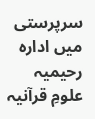سرپرستی میں ادارہ رحیمیہ علومِ قرآنیہ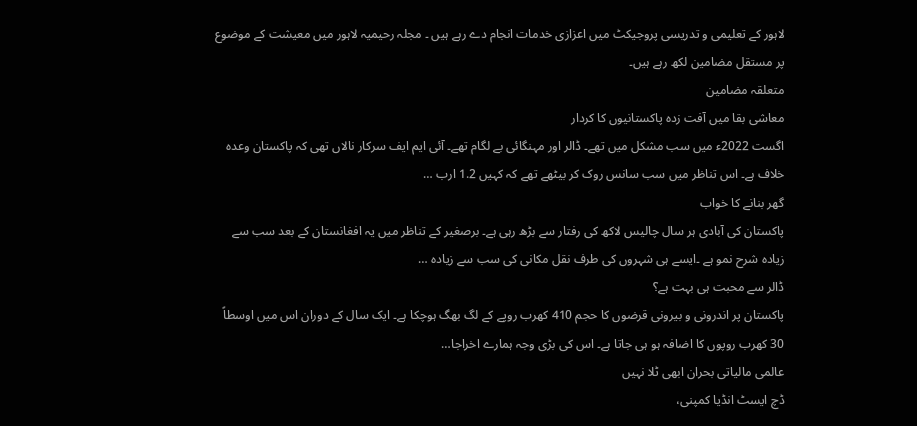لاہور کے تعلیمی و تدریسی پروجیکٹ میں اعزازی خدمات انجام دے رہے ہیں ۔ مجلہ رحیمیہ لاہور میں معیشت کے موضوع پر مستقل مضامین لکھ رہے ہیں۔
متعلقہ مضامین
معاشی بقا میں آفت زدہ پاکستانیوں کا کردار
اگست 2022ء میں سب مشکل میں تھے۔ ڈالر اور مہنگائی بے لگام تھے۔ آئی ایم ایف سرکار نالاں تھی کہ پاکستان وعدہ خلاف ہے۔ اس تناظر میں سب سانس روک کر بیٹھے تھے کہ کہیں 1.2 ارب …
گھر بنانے کا خواب
پاکستان کی آبادی ہر سال چالیس لاکھ کی رفتار سے بڑھ رہی ہے۔ برصغیر کے تناظر میں یہ افغانستان کے بعد سب سے زیادہ شرح نمو ہے ۔ایسے ہی شہروں کی طرف نقل مکانی کی سب سے زیادہ …
ڈالر سے محبت ہی بہت ہے؟
پاکستان پر اندرونی و بیرونی قرضوں کا حجم 410 کھرب روپے کے لگ بھگ ہوچکا ہے۔ ایک سال کے دوران اس میں اوسطاً 30 کھرب روپوں کا اضافہ ہو ہی جاتا ہے۔ اس کی بڑی وجہ ہمارے اخراجا…
عالمی مالیاتی بحران ابھی ٹلا نہیں
ڈچ ایسٹ انڈیا کمپنی،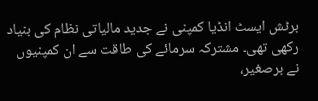برٹش ایسٹ انڈیا کمپنی نے جدید مالیاتی نظام کی بنیاد رکھی تھی۔ مشترکہ سرمائے کی طاقت سے ان کمپنیوں نے برصغیر،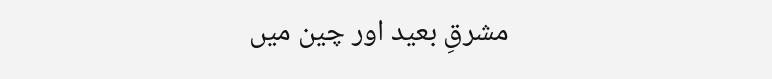مشرقِ بعید اور چین میں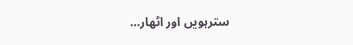سترہویں اور اٹھار…